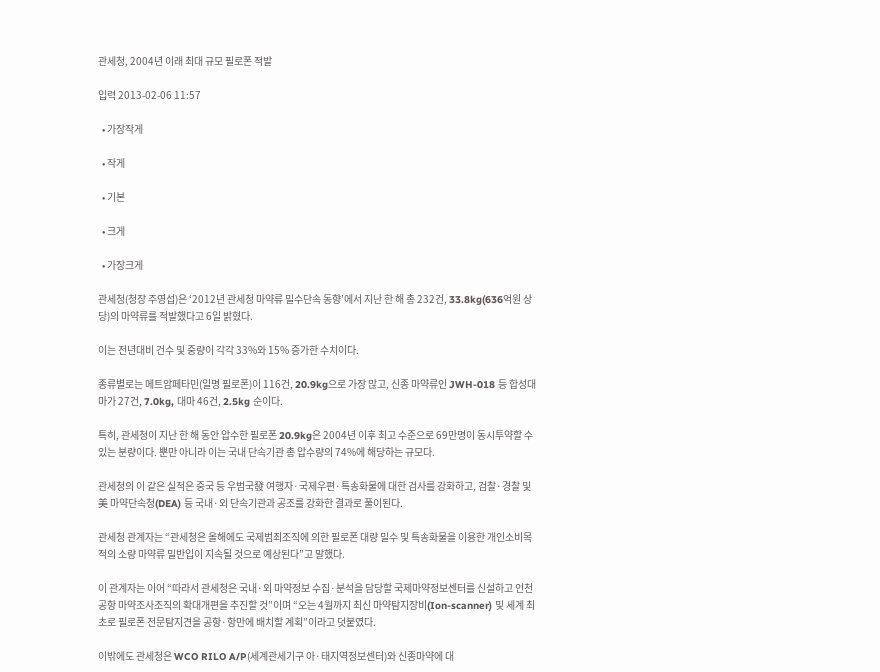관세청, 2004년 이래 최대 규모 필로폰 적발

입력 2013-02-06 11:57

  • 가장작게

  • 작게

  • 기본

  • 크게

  • 가장크게

관세청(청장 주영섭)은 ‘2012년 관세청 마약류 밀수단속 동향’에서 지난 한 해 총 232건, 33.8kg(636억원 상당)의 마약류를 적발했다고 6일 밝혔다.

이는 전년대비 건수 및 중량이 각각 33%와 15% 증가한 수치이다.

종류별로는 메트암페타민(일명 필로폰)이 116건, 20.9kg으로 가장 많고, 신종 마약류인 JWH-018 등 합성대마가 27건, 7.0kg, 대마 46건, 2.5kg 순이다.

특히, 관세청이 지난 한 해 동안 압수한 필로폰 20.9kg은 2004년 이후 최고 수준으로 69만명이 동시투약할 수 있는 분량이다. 뿐만 아니라 이는 국내 단속기관 총 압수량의 74%에 해당하는 규모다.

관세청의 이 같은 실적은 중국 등 우범국發 여행자·국제우편·특송화물에 대한 검사를 강화하고, 검찰·경찰 및 美 마약단속청(DEA) 등 국내·외 단속기관과 공조를 강화한 결과로 풀이된다.

관세청 관계자는 “관세청은 올해에도 국제범죄조직에 의한 필로폰 대량 밀수 및 특송화물을 이용한 개인소비목적의 소량 마약류 밀반입이 지속될 것으로 예상된다”고 말했다.

이 관계자는 이어 “따라서 관세청은 국내·외 마약정보 수집·분석을 담당할 국제마약정보센터를 신설하고 인천공항 마약조사조직의 확대개편을 추진할 것”이며 “오는 4월까지 최신 마약탐지장비(Ion-scanner) 및 세계 최초로 필로폰 전문탐지견을 공항·항만에 배치할 계획”이라고 덧붙였다.

이밖에도 관세청은 WCO RILO A/P(세계관세기구 아·태지역정보센터)와 신종마약에 대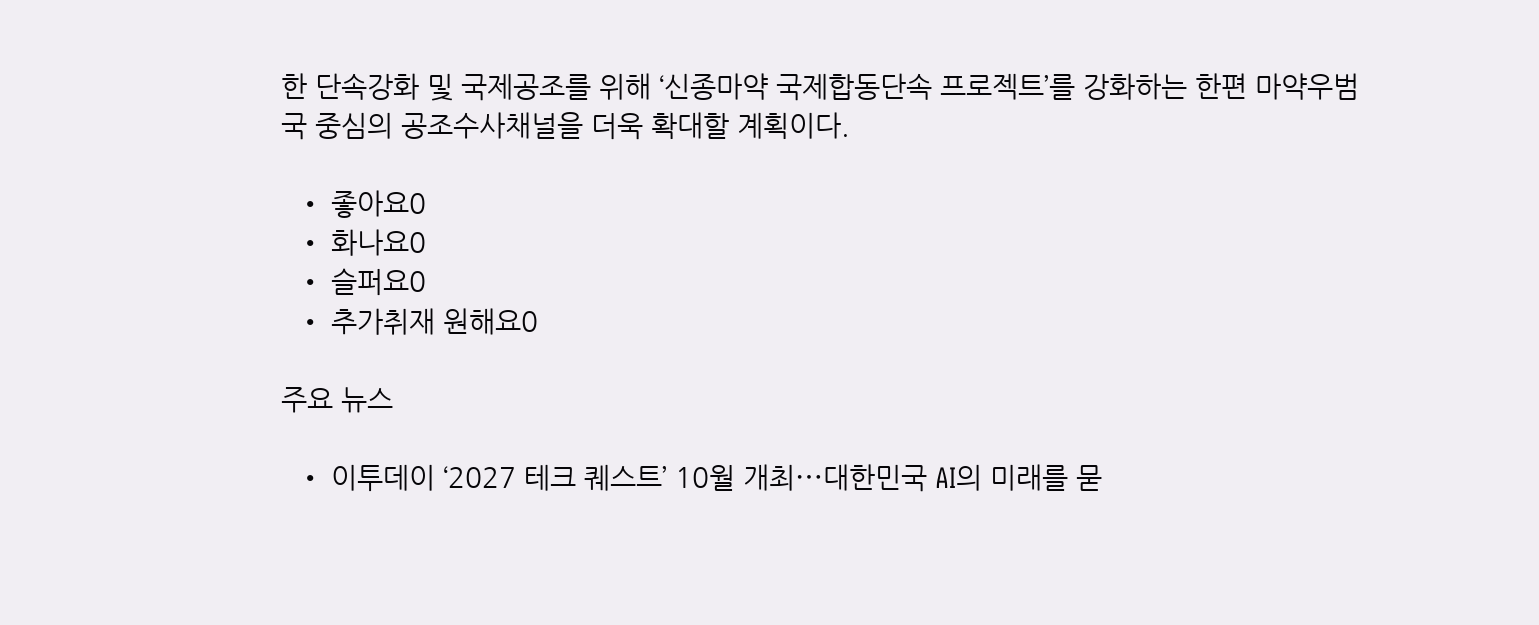한 단속강화 및 국제공조를 위해 ‘신종마약 국제합동단속 프로젝트’를 강화하는 한편 마약우범국 중심의 공조수사채널을 더욱 확대할 계획이다.

  • 좋아요0
  • 화나요0
  • 슬퍼요0
  • 추가취재 원해요0

주요 뉴스

  • 이투데이 ‘2027 테크 퀘스트’ 10월 개최⋯대한민국 AI의 미래를 묻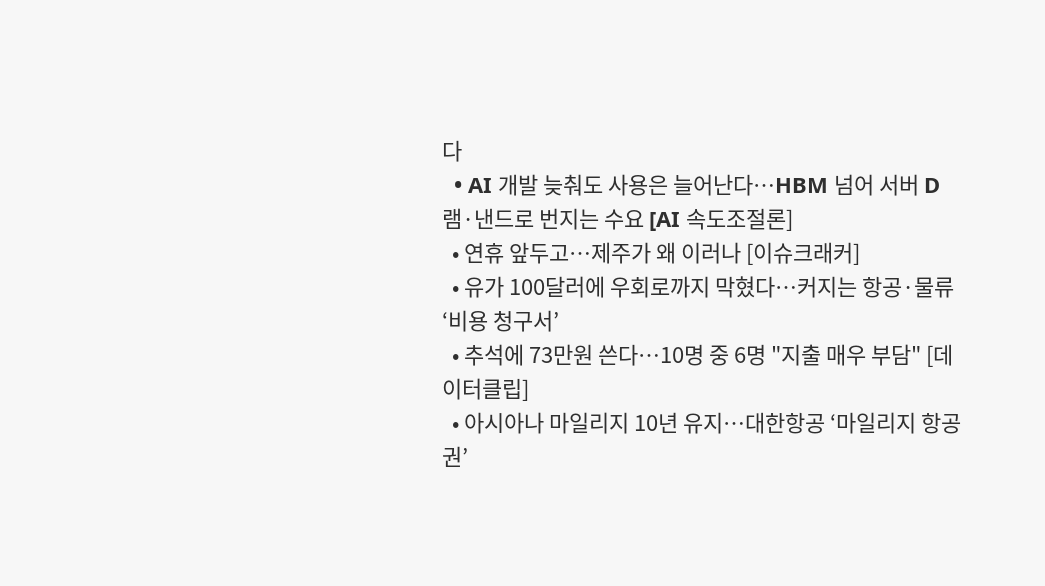다
  • AI 개발 늦춰도 사용은 늘어난다⋯HBM 넘어 서버 D램·낸드로 번지는 수요 [AI 속도조절론]
  • 연휴 앞두고…제주가 왜 이러나 [이슈크래커]
  • 유가 100달러에 우회로까지 막혔다…커지는 항공·물류 ‘비용 청구서’
  • 추석에 73만원 쓴다…10명 중 6명 "지출 매우 부담" [데이터클립]
  • 아시아나 마일리지 10년 유지…대한항공 ‘마일리지 항공권’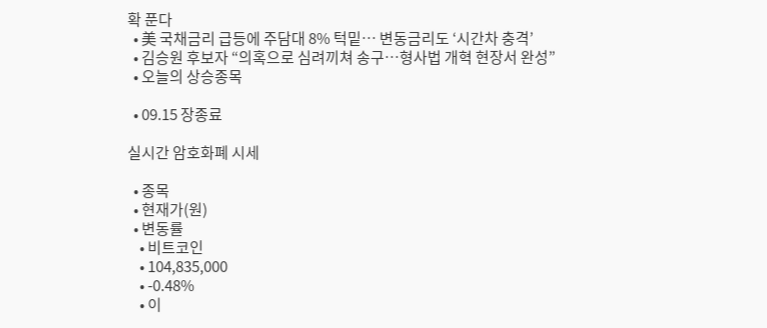확 푼다
  • 美 국채금리 급등에 주담대 8% 턱밑… 변동금리도 ‘시간차 충격’
  • 김승원 후보자 “의혹으로 심려끼쳐 송구…형사법 개혁 현장서 완성”
  • 오늘의 상승종목

  • 09.15 장종료

실시간 암호화폐 시세

  • 종목
  • 현재가(원)
  • 변동률
    • 비트코인
    • 104,835,000
    • -0.48%
    • 이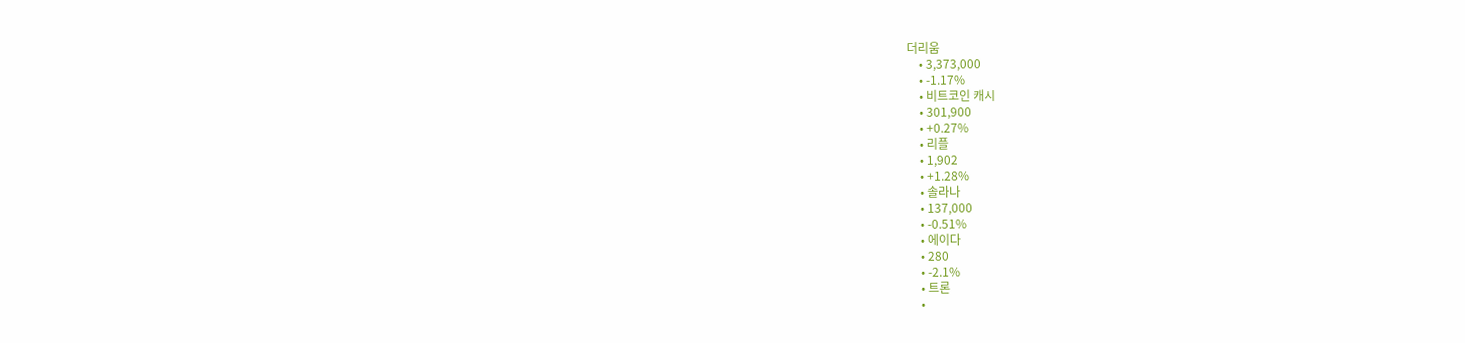더리움
    • 3,373,000
    • -1.17%
    • 비트코인 캐시
    • 301,900
    • +0.27%
    • 리플
    • 1,902
    • +1.28%
    • 솔라나
    • 137,000
    • -0.51%
    • 에이다
    • 280
    • -2.1%
    • 트론
    •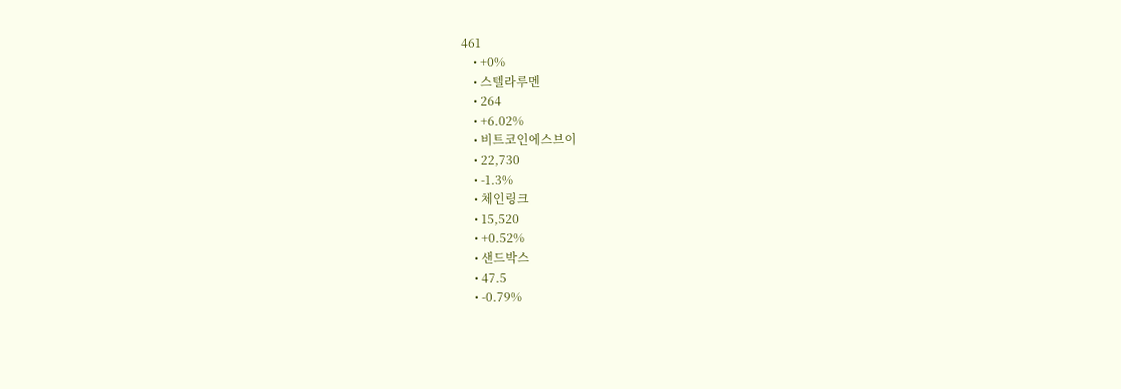461
    • +0%
    • 스텔라루멘
    • 264
    • +6.02%
    • 비트코인에스브이
    • 22,730
    • -1.3%
    • 체인링크
    • 15,520
    • +0.52%
    • 샌드박스
    • 47.5
    • -0.79%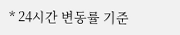* 24시간 변동률 기준